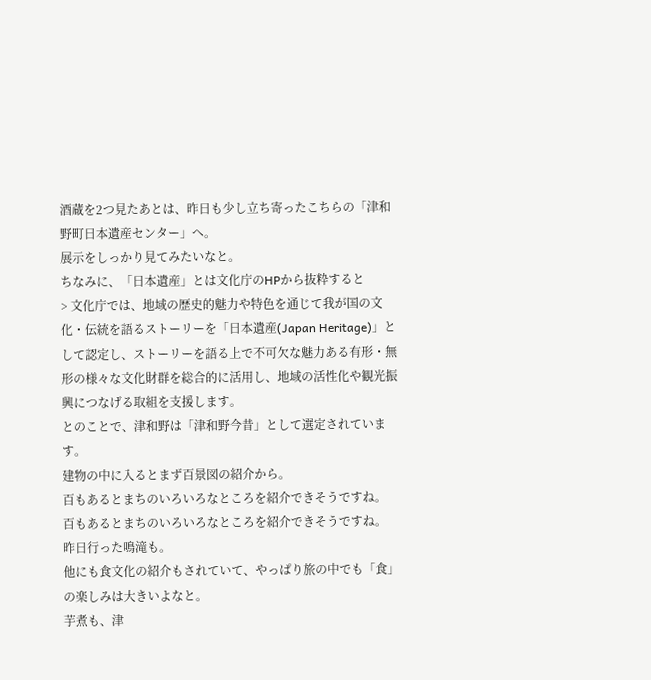酒蔵を2つ見たあとは、昨日も少し立ち寄ったこちらの「津和野町日本遺産センター」へ。
展示をしっかり見てみたいなと。
ちなみに、「日本遺産」とは文化庁のHPから抜粋すると
> 文化庁では、地域の歴史的魅力や特色を通じて我が国の文化・伝統を語るストーリーを「日本遺産(Japan Heritage)」として認定し、ストーリーを語る上で不可欠な魅力ある有形・無形の様々な文化財群を総合的に活用し、地域の活性化や観光振興につなげる取組を支援します。
とのことで、津和野は「津和野今昔」として選定されています。
建物の中に入るとまず百景図の紹介から。
百もあるとまちのいろいろなところを紹介できそうですね。
百もあるとまちのいろいろなところを紹介できそうですね。
昨日行った鳴滝も。
他にも食文化の紹介もされていて、やっぱり旅の中でも「食」の楽しみは大きいよなと。
芋煮も、津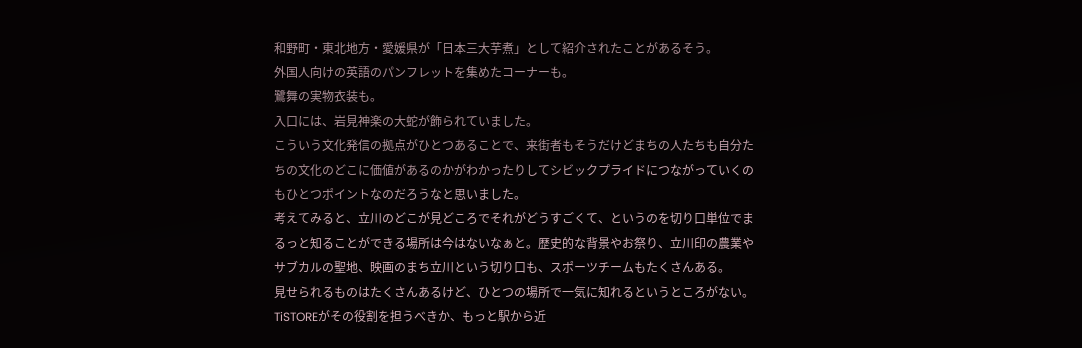和野町・東北地方・愛媛県が「日本三大芋煮」として紹介されたことがあるそう。
外国人向けの英語のパンフレットを集めたコーナーも。
鷺舞の実物衣装も。
入口には、岩見神楽の大蛇が飾られていました。
こういう文化発信の拠点がひとつあることで、来街者もそうだけどまちの人たちも自分たちの文化のどこに価値があるのかがわかったりしてシビックプライドにつながっていくのもひとつポイントなのだろうなと思いました。
考えてみると、立川のどこが見どころでそれがどうすごくて、というのを切り口単位でまるっと知ることができる場所は今はないなぁと。歴史的な背景やお祭り、立川印の農業やサブカルの聖地、映画のまち立川という切り口も、スポーツチームもたくさんある。
見せられるものはたくさんあるけど、ひとつの場所で一気に知れるというところがない。
TiSTOREがその役割を担うべきか、もっと駅から近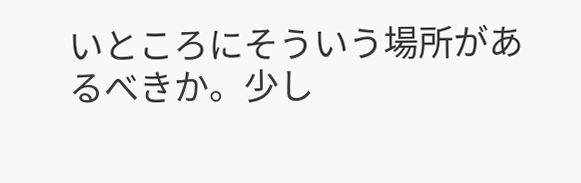いところにそういう場所があるべきか。少し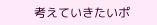考えていきたいポ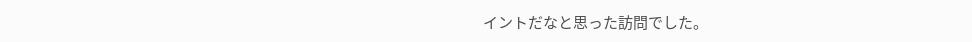イントだなと思った訪問でした。